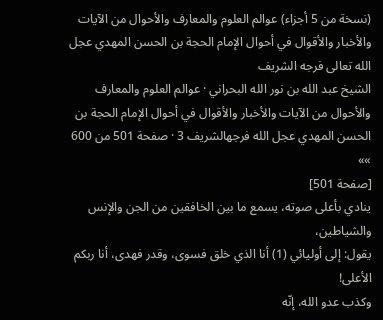(نسخة من 5 أجزاء) عوالم العلوم والمعارف والأحوال من الآيات والأخبار والأقوال في أحوال الإمام الحجة بن الحسن المهدي عجل الله تعالى فرجه الشريف
الشيخ عبد الله بن نور الله البحراني · عوالم العلوم والمعارف والأحوال من الآيات والأخبار والأقوال في أحوال الإمام الحجة بن الحسن المهدي عجل الله فرجهالشريف 3 · صفحة 501 من 600
»»
[صفحة 501]
ينادي بأعلى صوته، يسمع ما بين الخافقين من الجن والإنس والشياطين،
يقول: إلى أوليائي (1) أنا الذي خلق فسوى، وقدر فهدى، أنا ربكم الأعلى!
وكذب عدو الله، إنّه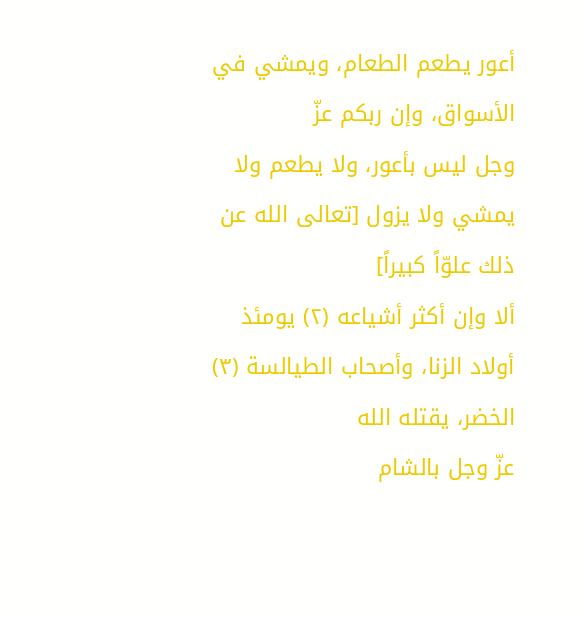أعور يطعم الطعام، ويمشي في الأسواق، وإن ربكم عزّ
وجل ليس بأعور، ولا يطعم ولا يمشي ولا يزول [تعالى الله عن ذلك علوّاً كبيراً]
ألا وإن أكثر أشياعه (۲) يومئذ أولاد الزنا، وأصحاب الطيالسة (٣) الخضر، يقتله الله
عزّ وجل بالشام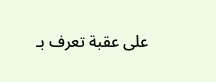على عقبة تعرف بـ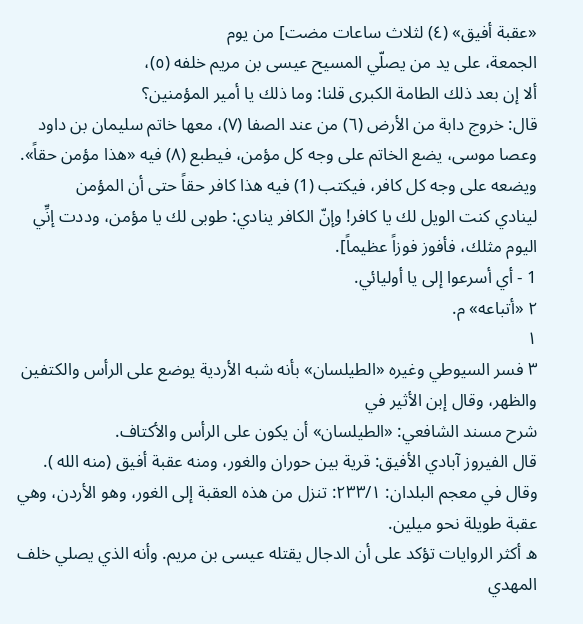«عقبة أفيق» (٤) لثلاث ساعات مضت] من يوم
الجمعة، على يد من يصلّي المسيح عيسى بن مريم خلفه (٥)،
ألا إن بعد ذلك الطامة الكبرى قلنا: وما ذلك يا أمير المؤمنين؟
قال: خروج دابة من الأرض (٦) من عند الصفا (۷)، معها خاتم سليمان بن داود
وعصا موسى، يضع الخاتم على وجه كل مؤمن، فيطبع (۸) فيه «هذا مؤمن حقاً».
ويضعه على وجه كل كافر، فيكتب (1) فيه هذا كافر حقاً حتى أن المؤمن
لينادي كنت الويل لك يا كافر! وإنّ الكافر ينادي: طوبى لك يا مؤمن، وددت إنِّي
اليوم مثلك، فأفوز فوزاً عظيماً].
1 - أي أسرعوا إلى يا أوليائي.
۲ «أتباعه» م.
۱
٣ فسر السيوطي وغيره «الطيلسان» بأنه شبه الأردية يوضع على الرأس والكتفين والظهر، وقال إبن الأثير في
شرح مسند الشافعي: «الطيلسان» أن يكون على الرأس والأكتاف.
قال الفيروز آبادي الأفيق: قرية بين حوران والغور، ومنه عقبة أفيق (منه الله ).
وقال في معجم البلدان: ۲۳۳/۱: تنزل من هذه العقبة إلى الغور، وهو الأردن، وهي عقبة طويلة نحو ميلين.
ه أكثر الروايات تؤكد على أن الدجال يقتله عيسى بن مريم. وأنه الذي يصلي خلف المهدي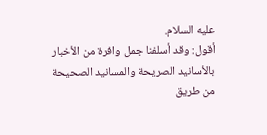عليه السلام.
أقول: وقد أسلفنا جمل وافرة من الأخبار بالأسانيد الصريحة والمسانيد الصحيحة من طريق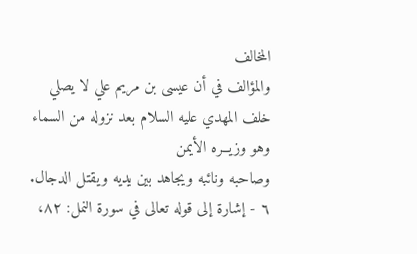المخالف
والمؤالف في أن عيسى بن مريم علي لا يصلي خلف المهدي عليه السلام بعد نزوله من السماء وهو وزيــره الأيمن
وصاحبه ونائبه ويجاهد بين يديه ويقتل الدجال.
٦ - إشارة إلى قوله تعالى في سورة النمل: ۸۲،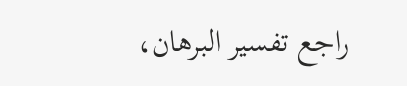راجع تفسير البرهان،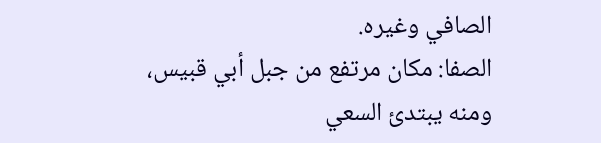الصافي وغيره.
الصفا: مكان مرتفع من جبل أبي قبيس، ومنه يبتدئ السعي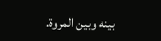بينه وبين المروة.